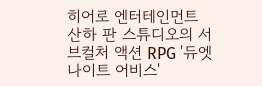히어로 엔터테인먼트 산하 판 스튜디오의 서브컬처 액션 RPG '듀엣 나이트 어비스'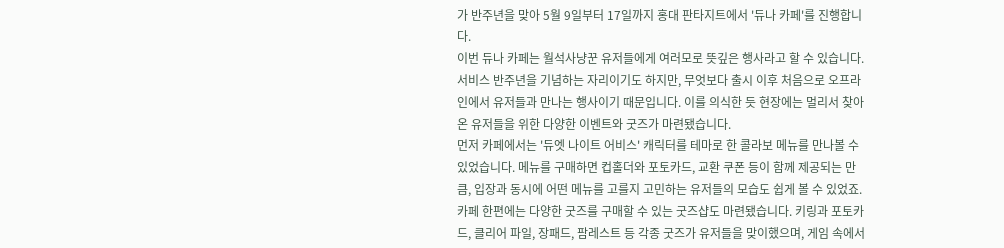가 반주년을 맞아 5월 9일부터 17일까지 홍대 판타지트에서 '듀나 카페'를 진행합니다.
이번 듀나 카페는 월석사냥꾼 유저들에게 여러모로 뜻깊은 행사라고 할 수 있습니다. 서비스 반주년을 기념하는 자리이기도 하지만, 무엇보다 출시 이후 처음으로 오프라인에서 유저들과 만나는 행사이기 때문입니다. 이를 의식한 듯 현장에는 멀리서 찾아온 유저들을 위한 다양한 이벤트와 굿즈가 마련됐습니다.
먼저 카페에서는 '듀엣 나이트 어비스' 캐릭터를 테마로 한 콜라보 메뉴를 만나볼 수 있었습니다. 메뉴를 구매하면 컵홀더와 포토카드, 교환 쿠폰 등이 함께 제공되는 만큼, 입장과 동시에 어떤 메뉴를 고를지 고민하는 유저들의 모습도 쉽게 볼 수 있었죠.
카페 한편에는 다양한 굿즈를 구매할 수 있는 굿즈샵도 마련됐습니다. 키링과 포토카드, 클리어 파일, 장패드, 팜레스트 등 각종 굿즈가 유저들을 맞이했으며, 게임 속에서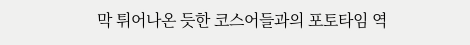막 튀어나온 듯한 코스어들과의 포토타임 역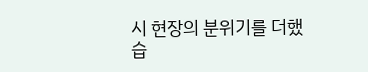시 현장의 분위기를 더했습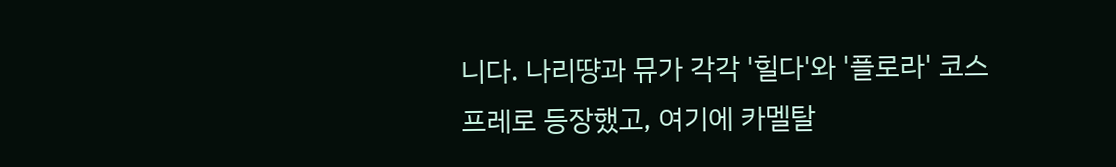니다. 나리땽과 뮤가 각각 '힐다'와 '플로라' 코스프레로 등장했고, 여기에 카멜탈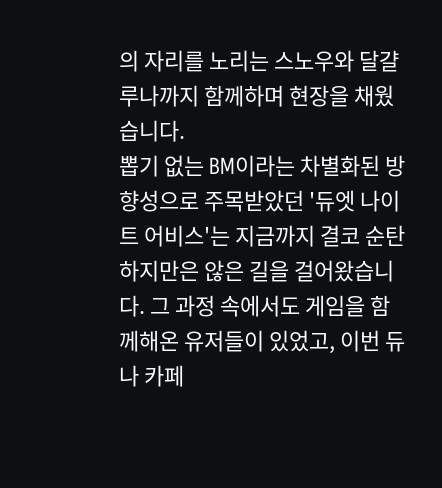의 자리를 노리는 스노우와 달걀 루나까지 함께하며 현장을 채웠습니다.
뽑기 없는 BM이라는 차별화된 방향성으로 주목받았던 '듀엣 나이트 어비스'는 지금까지 결코 순탄하지만은 않은 길을 걸어왔습니다. 그 과정 속에서도 게임을 함께해온 유저들이 있었고, 이번 듀나 카페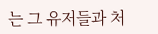는 그 유저들과 처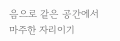음으로 같은 공간에서 마주한 자리이기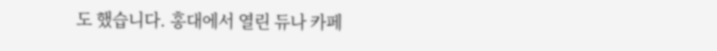도 했습니다. 홍대에서 열린 듀나 카페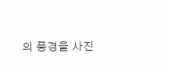의 풍경을 사진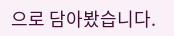으로 담아봤습니다.